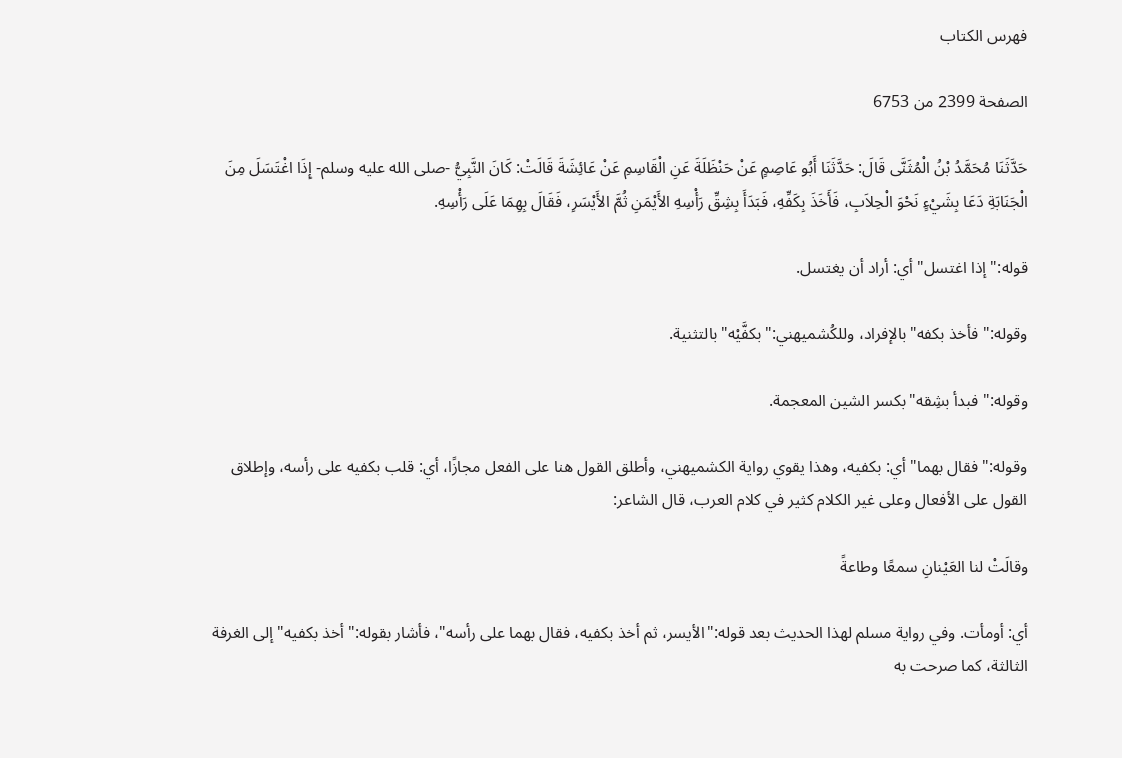فهرس الكتاب

الصفحة 2399 من 6753

حَدَّثَنَا مُحَمَّدُ بْنُ الْمُثَنَّى قَالَ: حَدَّثَنَا أَبُو عَاصِمٍ عَنْ حَنْظَلَةَ عَنِ الْقَاسِمِ عَنْ عَائِشَةَ قَالَتْ: كَانَ النَّبِيُّ -صلى الله عليه وسلم- إِذَا اغْتَسَلَ مِنَ الْجَنَابَةِ دَعَا بِشَيْءٍ نَحْوَ الْحِلاَبِ، فَأَخَذَ بِكَفِّهِ، فَبَدَأَ بِشِقِّ رَأْسِهِ الأَيْمَنِ ثُمَّ الأَيْسَرِ، فَقَالَ بِهِمَا عَلَى رَأْسِهِ.

قوله:"إذا اغتسل"أي: أراد أن يغتسل.

وقوله:"فأخذ بكفه"بالإفراد، وللكُشميهني:"بكفَّيْه"بالتثنية.

وقوله:"فبدأ بشِقه"بكسر الشين المعجمة.

وقوله:"فقال بهما"أي: بكفيه، وهذا يقوي رواية الكشميهني، وأطلق القول هنا على الفعل مجازًا، أي: قلب بكفيه على رأسه، وإطلاق القول على الأفعال وعلى غير الكلام كثير في كلام العرب، قال الشاعر:

وقالَتْ لنا العَيْنانِ سمعًا وطاعةً

أي: أومأت. وفي رواية مسلم لهذا الحديث بعد قوله:"الأيسر، ثم أخذ بكفيه، فقال بهما على رأسه"، فأشار بقوله:"أخذ بكفيه"إلى الغرفة الثالثة، كما صرحت به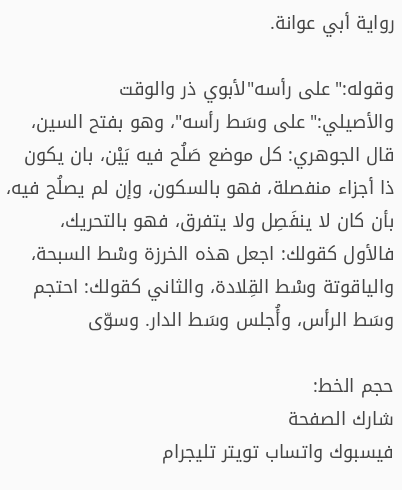رواية أبي عوانة.

وقوله:"على رأسه"لأبوي ذر والوقت والأصيلي:"على وسَط رأسه"، وهو بفتح السين، قال الجوهري: كل موضع صَلُح فيه بَيْن، بان يكون ذا أجزاء منفصلة، فهو بالسكون، وإن لم يصلُح فيه، بأن كان لا ينفَصِل ولا يتفرق، فهو بالتحريك، فالأول كقولك: اجعل هذه الخرزة وسْط السبحة، والياقوتة وسْط القِلادة، والثاني كقولك: احتجم وسَط الرأس، وأُجلس وسَط الدار. وسوّى

حجم الخط:
شارك الصفحة
فيسبوك واتساب تويتر تليجرام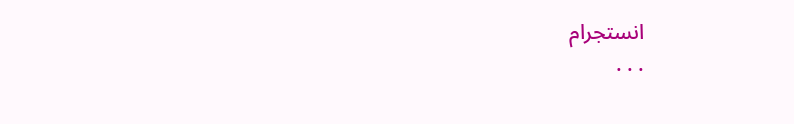انستجرام
. . .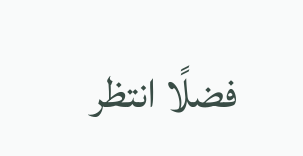فضلًا انتظر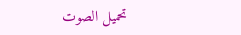تحميل الصوت